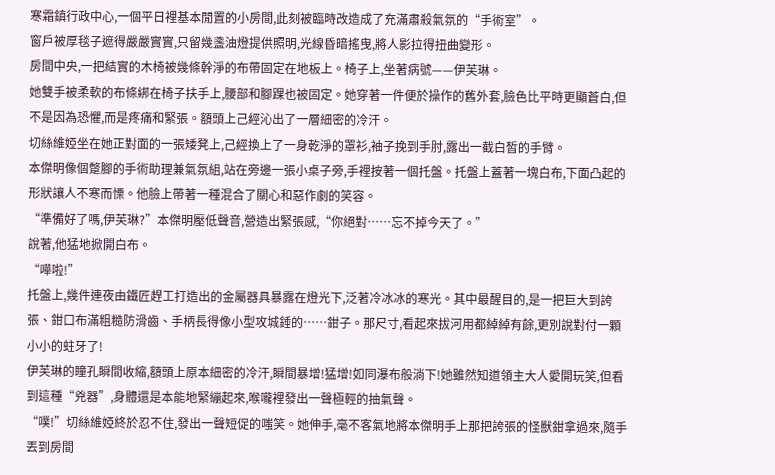寒霜鎮行政中心,一個平日裡基本閒置的小房間,此刻被臨時改造成了充滿肅殺氣氛的“手術室”。
窗戶被厚毯子遮得嚴嚴實實,只留幾盞油燈提供照明,光線昏暗搖曳,將人影拉得扭曲變形。
房間中央,一把結實的木椅被幾條幹淨的布帶固定在地板上。椅子上,坐著病號——伊芙琳。
她雙手被柔軟的布條綁在椅子扶手上,腰部和腳踝也被固定。她穿著一件便於操作的舊外套,臉色比平時更顯蒼白,但不是因為恐懼,而是疼痛和緊張。額頭上己經沁出了一層細密的冷汗。
切絲維婭坐在她正對面的一張矮凳上,己經換上了一身乾淨的罩衫,袖子挽到手肘,露出一截白皙的手臂。
本傑明像個蹩腳的手術助理兼氣氛組,站在旁邊一張小桌子旁,手裡按著一個托盤。托盤上蓋著一塊白布,下面凸起的形狀讓人不寒而慄。他臉上帶著一種混合了關心和惡作劇的笑容。
“準備好了嗎,伊芙琳?”本傑明壓低聲音,營造出緊張感,“你絕對……忘不掉今天了。”
說著,他猛地掀開白布。
“嘩啦!”
托盤上,幾件連夜由鐵匠趕工打造出的金屬器具暴露在燈光下,泛著冷冰冰的寒光。其中最醒目的,是一把巨大到誇張、鉗口布滿粗糙防滑齒、手柄長得像小型攻城錘的……鉗子。那尺寸,看起來拔河用都綽綽有餘,更別說對付一顆小小的蛀牙了!
伊芙琳的瞳孔瞬間收縮,額頭上原本細密的冷汗,瞬間暴增!猛增!如同瀑布般淌下!她雖然知道領主大人愛開玩笑,但看到這種“兇器”,身體還是本能地緊繃起來,喉嚨裡發出一聲極輕的抽氣聲。
“噗!”切絲維婭終於忍不住,發出一聲短促的嗤笑。她伸手,毫不客氣地將本傑明手上那把誇張的怪獸鉗拿過來,隨手丟到房間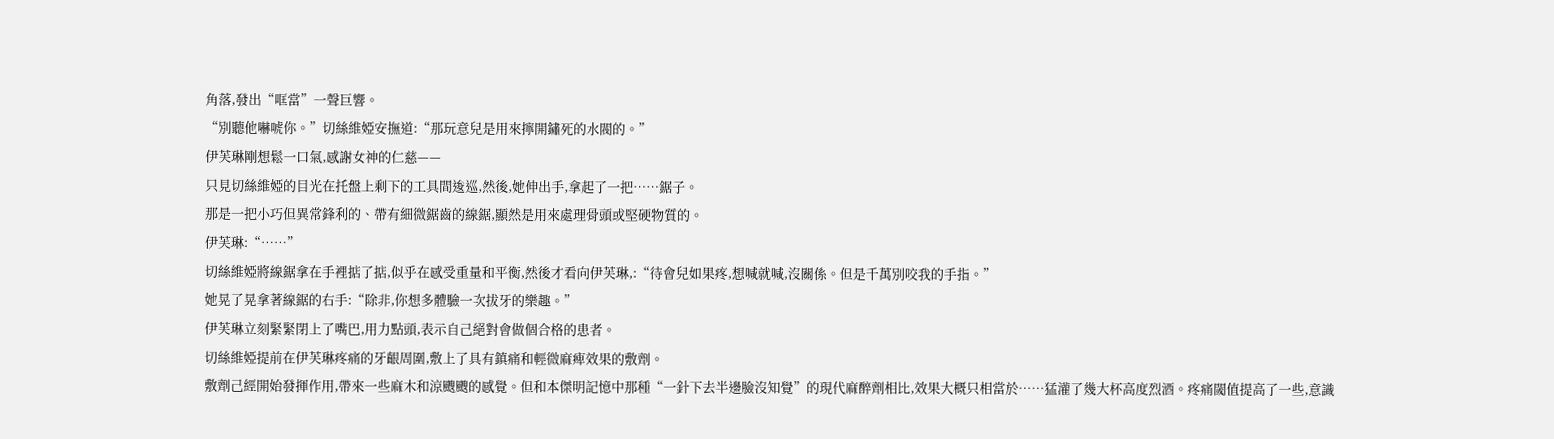角落,發出“哐當”一聲巨響。
“別聽他嚇唬你。”切絲維婭安撫道:“那玩意兒是用來擰開鏽死的水閥的。”
伊芙琳剛想鬆一口氣,感謝女神的仁慈——
只見切絲維婭的目光在托盤上剩下的工具間逡巡,然後,她伸出手,拿起了一把……鋸子。
那是一把小巧但異常鋒利的、帶有細微鋸齒的線鋸,顯然是用來處理骨頭或堅硬物質的。
伊芙琳:“……”
切絲維婭將線鋸拿在手裡掂了掂,似乎在感受重量和平衡,然後才看向伊芙琳,:“待會兒如果疼,想喊就喊,沒關係。但是千萬別咬我的手指。”
她晃了晃拿著線鋸的右手:“除非,你想多體驗一次拔牙的樂趣。”
伊芙琳立刻緊緊閉上了嘴巴,用力點頭,表示自己絕對會做個合格的患者。
切絲維婭提前在伊芙琳疼痛的牙齦周圍,敷上了具有鎮痛和輕微麻痺效果的敷劑。
敷劑己經開始發揮作用,帶來一些麻木和涼颼颼的感覺。但和本傑明記憶中那種“一針下去半邊臉沒知覺”的現代麻醉劑相比,效果大概只相當於……猛灌了幾大杯高度烈酒。疼痛閾值提高了一些,意識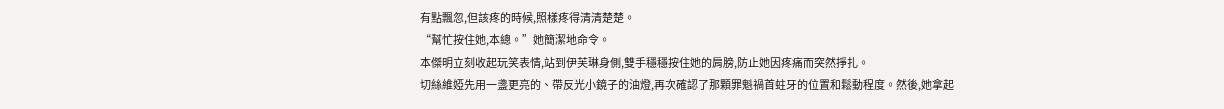有點飄忽,但該疼的時候,照樣疼得清清楚楚。
“幫忙按住她,本總。”她簡潔地命令。
本傑明立刻收起玩笑表情,站到伊芙琳身側,雙手穩穩按住她的肩膀,防止她因疼痛而突然掙扎。
切絲維婭先用一盞更亮的、帶反光小鏡子的油燈,再次確認了那顆罪魁禍首蛀牙的位置和鬆動程度。然後,她拿起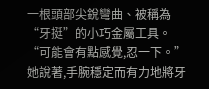一根頭部尖銳彎曲、被稱為“牙挺”的小巧金屬工具。
“可能會有點感覺,忍一下。”她說著,手腕穩定而有力地將牙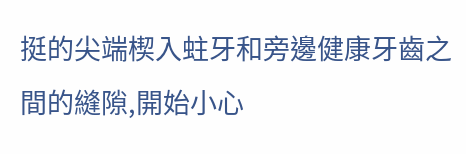挺的尖端楔入蛀牙和旁邊健康牙齒之間的縫隙,開始小心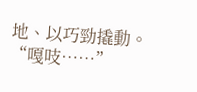地、以巧勁撬動。
“嘎吱……”